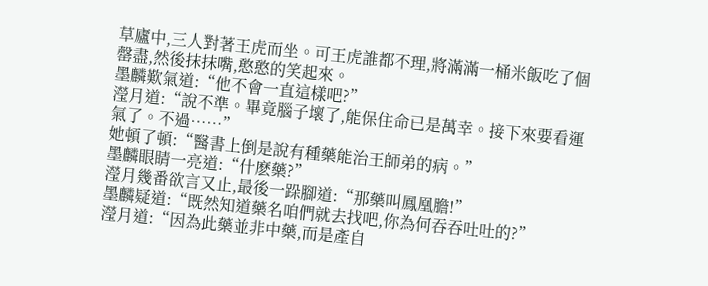草廬中,三人對著王虎而坐。可王虎誰都不理,將滿滿一桶米飯吃了個罄盡,然後抹抹嘴,憨憨的笑起來。
墨麟歎氣道:“他不會一直這樣吧?”
瀅月道:“說不準。畢竟腦子壞了,能保住命已是萬幸。接下來要看運氣了。不過……”
她頓了頓:“醫書上倒是說有種藥能治王師弟的病。”
墨麟眼睛一亮道:“什麽藥?”
瀅月幾番欲言又止,最後一跺腳道:“那藥叫鳳凰膽!”
墨麟疑道:“既然知道藥名咱們就去找吧,你為何吞吞吐吐的?”
瀅月道:“因為此藥並非中藥,而是產自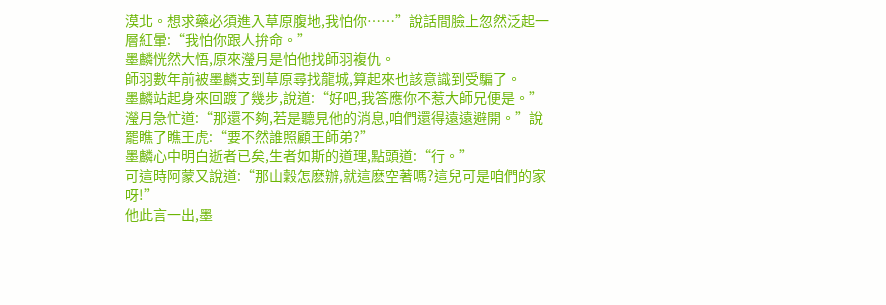漠北。想求藥必須進入草原腹地,我怕你……”說話間臉上忽然泛起一層紅暈:“我怕你跟人拚命。”
墨麟恍然大悟,原來瀅月是怕他找師羽複仇。
師羽數年前被墨麟支到草原尋找龍城,算起來也該意識到受騙了。
墨麟站起身來回踱了幾步,說道:“好吧,我答應你不惹大師兄便是。”
瀅月急忙道:“那還不夠,若是聽見他的消息,咱們還得遠遠避開。”說罷瞧了瞧王虎:“要不然誰照顧王師弟?”
墨麟心中明白逝者已矣,生者如斯的道理,點頭道:“行。”
可這時阿蒙又說道:“那山穀怎麽辦,就這麽空著嗎?這兒可是咱們的家呀!”
他此言一出,墨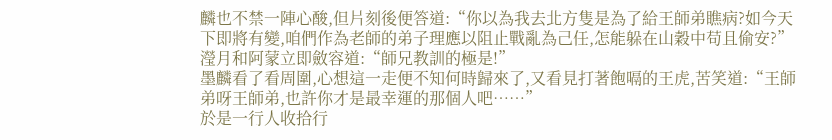麟也不禁一陣心酸,但片刻後便答道:“你以為我去北方隻是為了給王師弟瞧病?如今天下即將有變,咱們作為老師的弟子理應以阻止戰亂為己任,怎能躲在山穀中苟且偷安?”
瀅月和阿蒙立即斂容道:“師兄教訓的極是!”
墨麟看了看周圍,心想這一走便不知何時歸來了,又看見打著飽嗝的王虎,苦笑道:“王師弟呀王師弟,也許你才是最幸運的那個人吧……”
於是一行人收拾行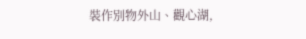裝作別物外山、觀心湖,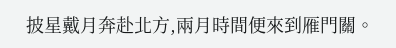披星戴月奔赴北方,兩月時間便來到雁門關。